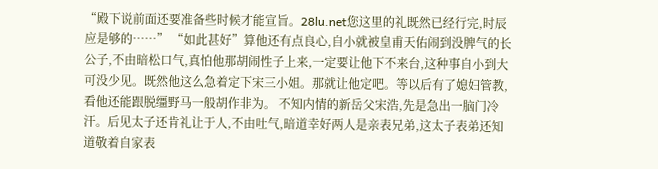“殿下说前面还要准备些时候才能宣旨。28lu.net您这里的礼既然已经行完,时辰应是够的……” “如此甚好”算他还有点良心,自小就被皇甫天佑闹到没脾气的长公子,不由暗松口气,真怕他那胡闹性子上来,一定要让他下不来台,这种事自小到大可没少见。既然他这么急着定下宋三小姐。那就让他定吧。等以后有了媳妇管教,看他还能跟脱缰野马一般胡作非为。 不知内情的新岳父宋浩,先是急出一脑门冷汗。后见太子还肯礼让于人,不由吐气,暗道幸好两人是亲表兄弟,这太子表弟还知道敬着自家表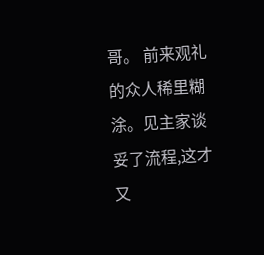哥。 前来观礼的众人稀里糊涂。见主家谈妥了流程,这才又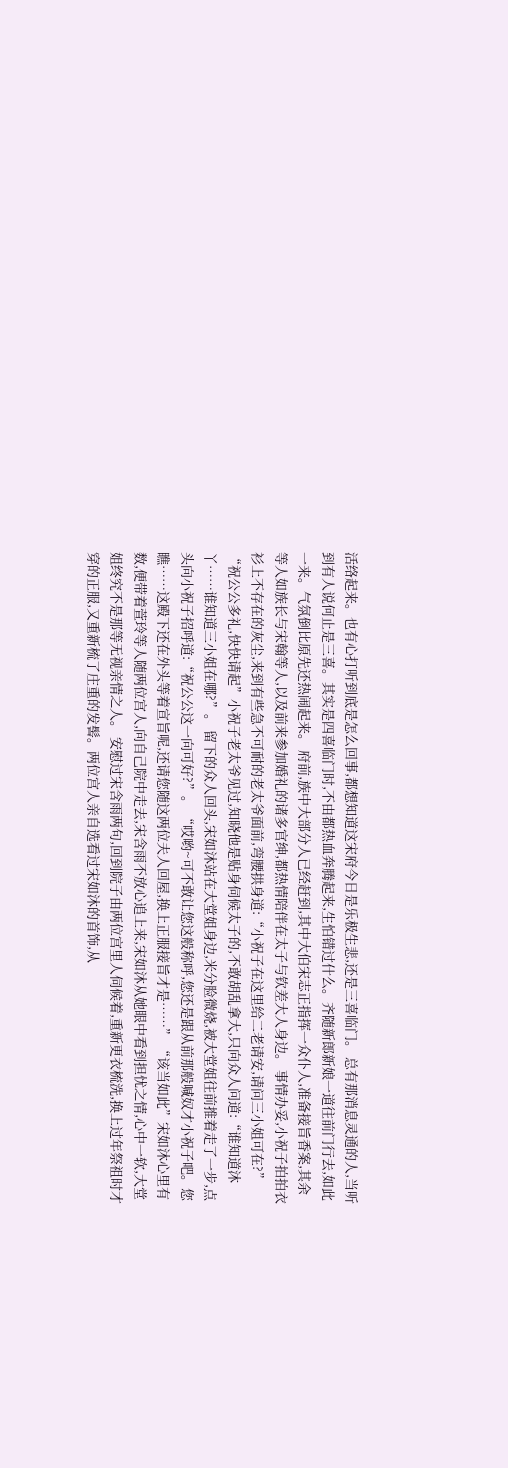活络起来。也有心打听到底是怎么回事,都想知道这宋府今日是乐极生悲,还是三喜临门。 总有那消息灵通的人,当听到有人说何止是三喜。其实是四喜临门时,不由都热血奔腾起来,生怕错过什么。齐随新郎新娘一道往前门行去,如此一来。气氛倒比原先还热闹起来。 府前,族中大部分人已经赶到,其中大伯宋志正指挥一众仆人,准备接旨香案,其余等人如族长与宋翰等人,以及前来参加婚礼的诸多官绅,都热情陪伴在太子与钦差大人身边。 事情办妥,小祝子拍拍衣衫上不存在的灰尘,来到有些急不可耐的老太爷面前,弯腰拱身道:“小祝子在这里给二老请安,请问三小姐可在?” “祝公公多礼,快快请起”小祝子老太爷见过,知晓他是贴身伺候太子的,不敢胡乱拿大,只向众人问道:“谁知道沐丫……谁知道三小姐在哪?”。 留下的众人回头,宋如沐站在大堂姐身边,米分脸微烧,被大堂姐往前推着走了一步,点头向小祝子招呼道:“祝公公这一向可好?”。 “哎哟~可不敢让您这般称呼,您还是跟从前那般喊奴才小祝子吧。您瞧……这殿下还在外头等着宣旨呢,还请您随这两位夫人回屋,换上正服接旨才是……” “该当如此”宋如沐心里有数,便带着萱玲等人随两位宫人,向自己院中走去,宋含雨不放心追上来,宋如沐从她眼中看到担忧之情,心中一软,大堂姐终究不是那等无视亲情之人。 安慰过宋含雨两句,回到院子由两位宫里人伺候着,重新更衣梳洗,换上过年祭祖时才穿的正服,又重新梳了庄重的发髻。两位宫人亲自选看过宋如沐的首饰,从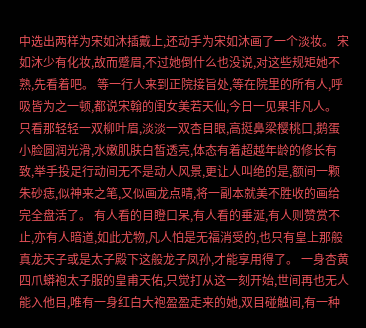中选出两样为宋如沐插戴上,还动手为宋如沐画了一个淡妆。 宋如沐少有化妆,故而蹙眉,不过她倒什么也没说,对这些规矩她不熟,先看着吧。 等一行人来到正院接旨处,等在院里的所有人,呼吸皆为之一顿,都说宋翰的闺女美若天仙,今日一见果非凡人。 只看那轻轻一双柳叶眉,淡淡一双杏目眼,高挺鼻梁樱桃口,鹅蛋小脸圆润光滑,水嫩肌肤白皙透亮,体态有着超越年龄的修长有致,举手投足行动间无不是动人风景,更让人叫绝的是,额间一颗朱砂痣,似神来之笔,又似画龙点晴,将一副本就美不胜收的画给完全盘活了。 有人看的目瞪口呆,有人看的垂涎,有人则赞赏不止,亦有人暗道,如此尤物,凡人怕是无福消受的,也只有皇上那般真龙天子或是太子殿下这般龙子凤孙,才能享用得了。 一身杏黄四爪蟒袍太子服的皇甫天佑,只觉打从这一刻开始,世间再也无人能入他目,唯有一身红白大袍盈盈走来的她,双目碰触间,有一种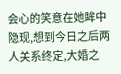会心的笑意在她眸中隐现,想到今日之后两人关系终定,大婚之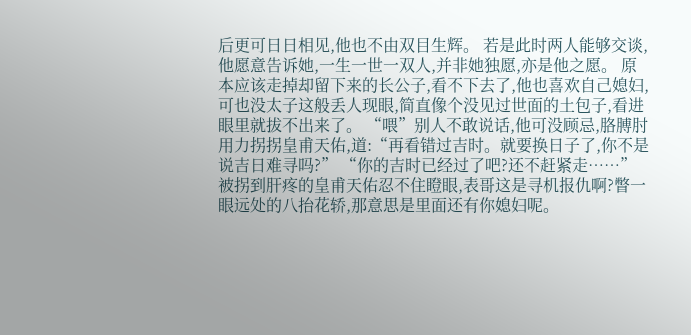后更可日日相见,他也不由双目生辉。 若是此时两人能够交谈,他愿意告诉她,一生一世一双人,并非她独愿,亦是他之愿。 原本应该走掉却留下来的长公子,看不下去了,他也喜欢自己媳妇,可也没太子这般丢人现眼,简直像个没见过世面的土包子,看进眼里就拔不出来了。 “喂”别人不敢说话,他可没顾忌,胳膊肘用力拐拐皇甫天佑,道:“再看错过吉时。就要换日子了,你不是说吉日难寻吗?” “你的吉时已经过了吧?还不赶紧走……”被拐到肝疼的皇甫天佑忍不住瞪眼,表哥这是寻机报仇啊?瞥一眼远处的八抬花轿,那意思是里面还有你媳妇呢。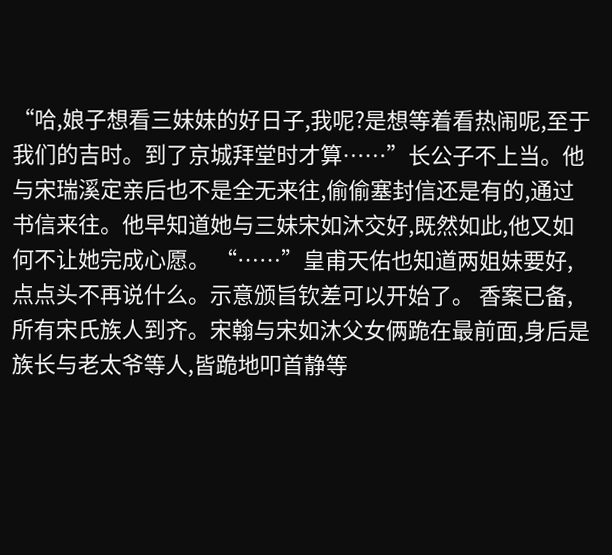“哈,娘子想看三妹妹的好日子,我呢?是想等着看热闹呢,至于我们的吉时。到了京城拜堂时才算……”长公子不上当。他与宋瑞溪定亲后也不是全无来往,偷偷塞封信还是有的,通过书信来往。他早知道她与三妹宋如沐交好,既然如此,他又如何不让她完成心愿。 “……”皇甫天佑也知道两姐妹要好,点点头不再说什么。示意颁旨钦差可以开始了。 香案已备,所有宋氏族人到齐。宋翰与宋如沐父女俩跪在最前面,身后是族长与老太爷等人,皆跪地叩首静等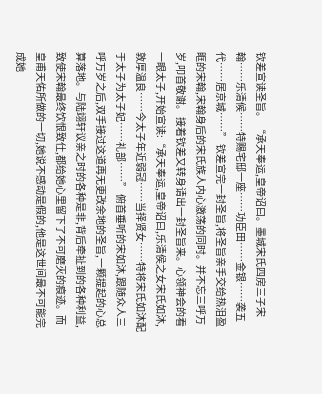钦差宣读圣旨。 “承天奉运,皇帝诏曰。墨城宋氏四房三子宋翰……乐清候……特赐宅邸一座……功臣田……金银……袭五代……居京城……” 钦差宣完一封圣旨,将圣旨亲手交给热泪盈眶的宋翰,宋翰身后的宋氏族人内心激荡的同时。并不忘三呼万岁,叩首敬谢。 接着钦差又转身请出一封圣旨来。心领神会的看一眼太子,开始宣读:“承天奉运,皇帝诏曰,乐清侯之女宋氏如沐,敦厚温良……今太子年近弱冠……当择贤女……特将宋氏如沐配于太子为太子妃……礼部……” 俯首垂听的宋如沐,跟随众人三呼万岁之后,双手接过这道再无更改余地的圣旨,一颗提起的心总算落地。与陆翊轩议亲之时的各种是非,背后牵扯到的各种利益,致使宋翰最终饮恨致仕,都给她心里留下了不可磨灭的痕迹。而皇甫天佑所做的一切,她说不感动是假的,他是这世间最不可能完成她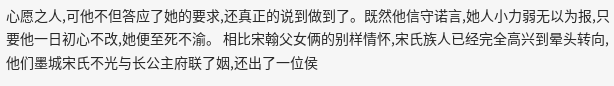心愿之人,可他不但答应了她的要求,还真正的说到做到了。既然他信守诺言,她人小力弱无以为报,只要他一日初心不改,她便至死不渝。 相比宋翰父女俩的别样情怀,宋氏族人已经完全高兴到晕头转向,他们墨城宋氏不光与长公主府联了姻,还出了一位侯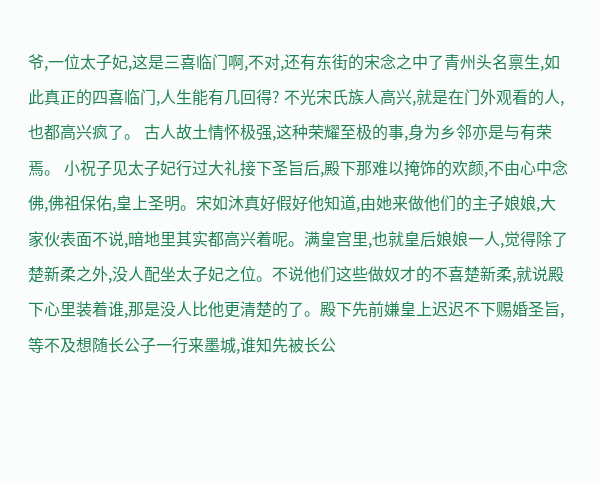爷,一位太子妃,这是三喜临门啊,不对,还有东街的宋念之中了青州头名禀生,如此真正的四喜临门,人生能有几回得? 不光宋氏族人高兴,就是在门外观看的人,也都高兴疯了。 古人故土情怀极强,这种荣耀至极的事,身为乡邻亦是与有荣焉。 小祝子见太子妃行过大礼接下圣旨后,殿下那难以掩饰的欢颜,不由心中念佛,佛祖保佑,皇上圣明。宋如沐真好假好他知道,由她来做他们的主子娘娘,大家伙表面不说,暗地里其实都高兴着呢。满皇宫里,也就皇后娘娘一人,觉得除了楚新柔之外,没人配坐太子妃之位。不说他们这些做奴才的不喜楚新柔,就说殿下心里装着谁,那是没人比他更清楚的了。殿下先前嫌皇上迟迟不下赐婚圣旨,等不及想随长公子一行来墨城,谁知先被长公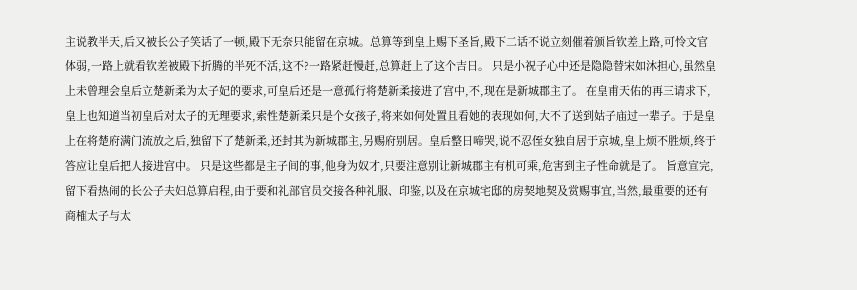主说教半天,后又被长公子笑话了一顿,殿下无奈只能留在京城。总算等到皇上赐下圣旨,殿下二话不说立刻催着颁旨钦差上路,可怜文官体弱,一路上就看钦差被殿下折腾的半死不活,这不?一路紧赶慢赶,总算赶上了这个吉日。 只是小祝子心中还是隐隐替宋如沐担心,虽然皇上未曾理会皇后立楚新柔为太子妃的要求,可皇后还是一意孤行将楚新柔接进了宫中,不,现在是新城郡主了。 在皇甫天佑的再三请求下,皇上也知道当初皇后对太子的无理要求,索性楚新柔只是个女孩子,将来如何处置且看她的表现如何,大不了送到姑子庙过一辈子。于是皇上在将楚府满门流放之后,独留下了楚新柔,还封其为新城郡主,另赐府别居。皇后整日啼哭,说不忍侄女独自居于京城,皇上烦不胜烦,终于答应让皇后把人接进宫中。 只是这些都是主子间的事,他身为奴才,只要注意别让新城郡主有机可乘,危害到主子性命就是了。 旨意宣完,留下看热闹的长公子夫妇总算启程,由于要和礼部官员交接各种礼服、印鉴,以及在京城宅邸的房契地契及赏赐事宜,当然,最重要的还有商榷太子与太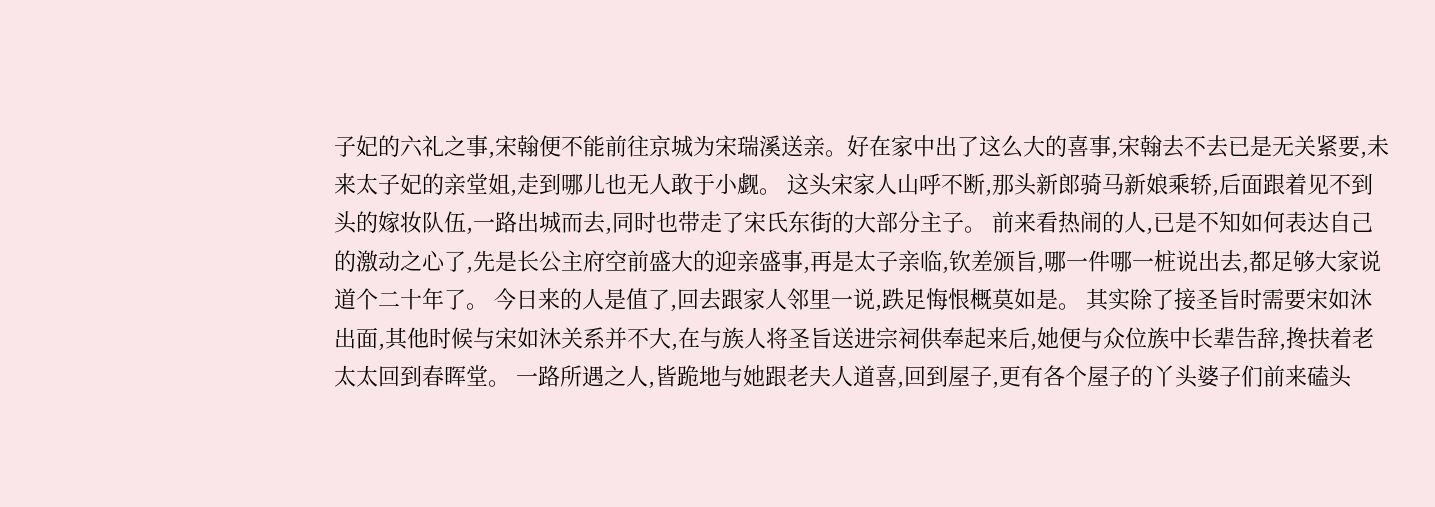子妃的六礼之事,宋翰便不能前往京城为宋瑞溪送亲。好在家中出了这么大的喜事,宋翰去不去已是无关紧要,未来太子妃的亲堂姐,走到哪儿也无人敢于小觑。 这头宋家人山呼不断,那头新郎骑马新娘乘轿,后面跟着见不到头的嫁妆队伍,一路出城而去,同时也带走了宋氏东街的大部分主子。 前来看热闹的人,已是不知如何表达自己的激动之心了,先是长公主府空前盛大的迎亲盛事,再是太子亲临,钦差颁旨,哪一件哪一桩说出去,都足够大家说道个二十年了。 今日来的人是值了,回去跟家人邻里一说,跌足悔恨概莫如是。 其实除了接圣旨时需要宋如沐出面,其他时候与宋如沐关系并不大,在与族人将圣旨送进宗祠供奉起来后,她便与众位族中长辈告辞,搀扶着老太太回到春晖堂。 一路所遇之人,皆跪地与她跟老夫人道喜,回到屋子,更有各个屋子的丫头婆子们前来磕头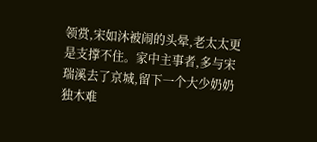领赏,宋如沐被闹的头晕,老太太更是支撑不住。家中主事者,多与宋瑞溪去了京城,留下一个大少奶奶独木难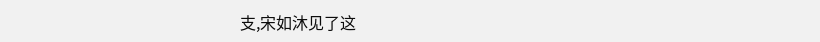支,宋如沐见了这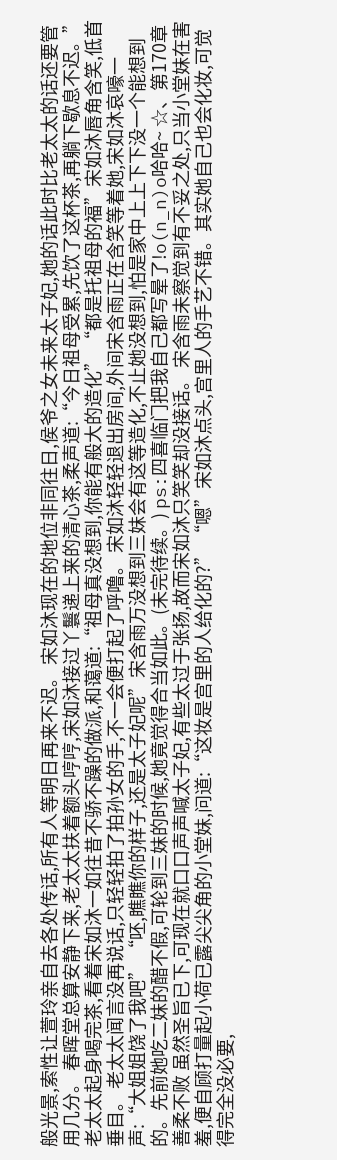般光景,索性让萱玲亲自去各处传话,所有人等明日再来不迟。 宋如沐现在的地位非同往日,侯爷之女未来太子妃,她的话此时比老太太的话还要管用几分。 春晖堂总算安静下来,老太太扶着额头哼哼,宋如沐接过丫鬟递上来的清心茶,柔声道:“今日祖母受累,先饮了这杯茶,再躺下歇息不迟。” 老太太起身喝完茶,看着宋如沐一如往昔不骄不躁的做派,和蔼道:“祖母真没想到,你能有般大的造化” “都是托祖母的福”宋如沐唇角含笑,低首垂目。 老太太闻言没再说话,只轻轻拍了拍孙女的手,不一会便打起了呼噜。 宋如沐轻轻退出房间,外间宋含雨正在含笑等着她,宋如沐哀嚎一声:“大姐姐饶了我吧” “呸,瞧瞧你的样子,还是太子妃呢”宋含雨万没想到三妹会有这等造化,不止她没想到,怕是家中上上下下没一个能想到的。先前她吃二妹的醋不假,可轮到三妹的时候,她竟觉得合当如此。(未完待续。) ps:四喜临门把我自己都写晕了!o(n_n)o哈哈~ ☆、第170章 善柔不败 虽然圣旨已下,可现在就口口声声喊太子妃,有些太过于张扬,故而宋如沐只笑笑却没接话。 宋含雨未察觉到有不妥之处,只当小堂妹在害羞,便自顾打量起小荷已露尖尖角的小堂妹,问道:“这妆是宫里的人给化的?” “嗯”宋如沐点头,宫里人的手艺不错。其实她自己也会化妆,可觉得完全没必要,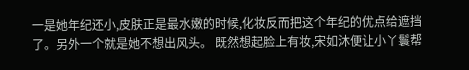一是她年纪还小,皮肤正是最水嫩的时候,化妆反而把这个年纪的优点给遮挡了。另外一个就是她不想出风头。 既然想起脸上有妆,宋如沐便让小丫鬟帮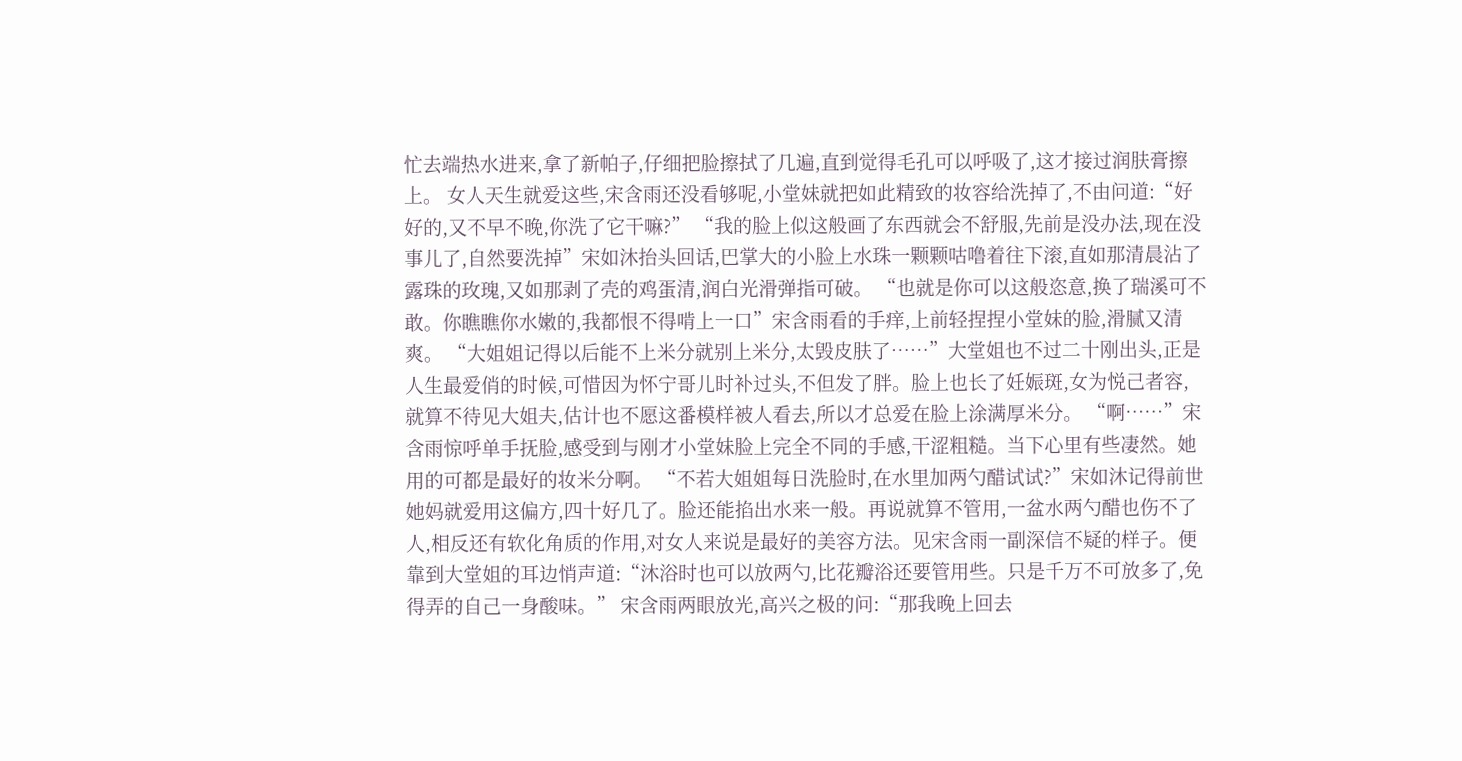忙去端热水进来,拿了新帕子,仔细把脸擦拭了几遍,直到觉得毛孔可以呼吸了,这才接过润肤膏擦上。 女人天生就爱这些,宋含雨还没看够呢,小堂妹就把如此精致的妆容给洗掉了,不由问道:“好好的,又不早不晚,你洗了它干嘛?” “我的脸上似这般画了东西就会不舒服,先前是没办法,现在没事儿了,自然要洗掉”宋如沐抬头回话,巴掌大的小脸上水珠一颗颗咕噜着往下滚,直如那清晨沾了露珠的玫瑰,又如那剥了壳的鸡蛋清,润白光滑弹指可破。 “也就是你可以这般恣意,换了瑞溪可不敢。你瞧瞧你水嫩的,我都恨不得啃上一口”宋含雨看的手痒,上前轻捏捏小堂妹的脸,滑腻又清爽。 “大姐姐记得以后能不上米分就别上米分,太毁皮肤了……”大堂姐也不过二十刚出头,正是人生最爱俏的时候,可惜因为怀宁哥儿时补过头,不但发了胖。脸上也长了妊娠斑,女为悦己者容,就算不待见大姐夫,估计也不愿这番模样被人看去,所以才总爱在脸上涂满厚米分。 “啊……”宋含雨惊呼单手抚脸,感受到与刚才小堂妹脸上完全不同的手感,干涩粗糙。当下心里有些凄然。她用的可都是最好的妆米分啊。 “不若大姐姐每日洗脸时,在水里加两勺醋试试?”宋如沐记得前世她妈就爱用这偏方,四十好几了。脸还能掐出水来一般。再说就算不管用,一盆水两勺醋也伤不了人,相反还有软化角质的作用,对女人来说是最好的美容方法。见宋含雨一副深信不疑的样子。便靠到大堂姐的耳边悄声道:“沐浴时也可以放两勺,比花瓣浴还要管用些。只是千万不可放多了,免得弄的自己一身酸味。” 宋含雨两眼放光,高兴之极的问:“那我晚上回去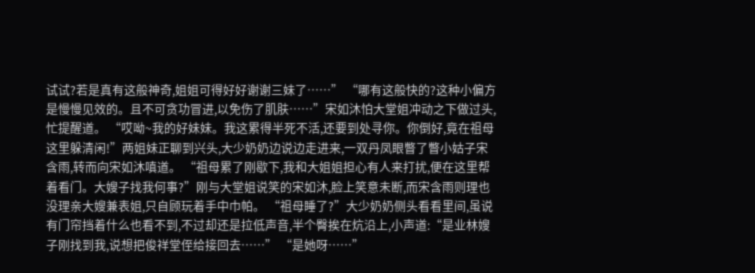试试?若是真有这般神奇,姐姐可得好好谢谢三妹了……” “哪有这般快的?这种小偏方是慢慢见效的。且不可贪功冒进,以免伤了肌肤……”宋如沐怕大堂姐冲动之下做过头,忙提醒道。 “哎呦~我的好妹妹。我这累得半死不活,还要到处寻你。你倒好,竟在祖母这里躲清闲!”两姐妹正聊到兴头,大少奶奶边说边走进来,一双丹凤眼瞥了瞥小姑子宋含雨,转而向宋如沐嗔道。 “祖母累了刚歇下,我和大姐姐担心有人来打扰,便在这里帮着看门。大嫂子找我何事?”刚与大堂姐说笑的宋如沐,脸上笑意未断,而宋含雨则理也没理亲大嫂兼表姐,只自顾玩着手中巾帕。 “祖母睡了?”大少奶奶侧头看看里间,虽说有门帘挡着什么也看不到,不过却还是拉低声音,半个臀挨在炕沿上,小声道:“是业林嫂子刚找到我,说想把俊祥堂侄给接回去……” “是她呀……”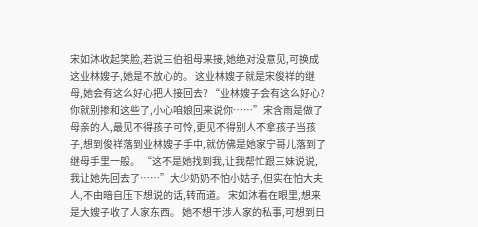宋如沐收起笑脸,若说三伯祖母来接,她绝对没意见,可换成这业林嫂子,她是不放心的。 这业林嫂子就是宋俊祥的继母,她会有这么好心把人接回去? “业林嫂子会有这么好心?你就别掺和这些了,小心咱娘回来说你……”宋含雨是做了母亲的人,最见不得孩子可怜,更见不得别人不拿孩子当孩子,想到俊祥落到业林嫂子手中,就仿佛是她家宁哥儿落到了继母手里一般。 “这不是她找到我,让我帮忙跟三妹说说,我让她先回去了……”大少奶奶不怕小姑子,但实在怕大夫人,不由暗自压下想说的话,转而道。 宋如沐看在眼里,想来是大嫂子收了人家东西。 她不想干涉人家的私事,可想到日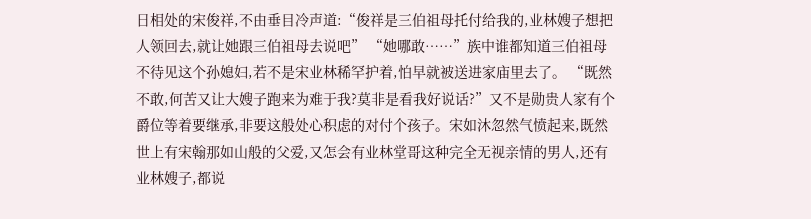日相处的宋俊祥,不由垂目冷声道:“俊祥是三伯祖母托付给我的,业林嫂子想把人领回去,就让她跟三伯祖母去说吧” “她哪敢……”族中谁都知道三伯祖母不待见这个孙媳妇,若不是宋业林稀罕护着,怕早就被送进家庙里去了。 “既然不敢,何苦又让大嫂子跑来为难于我?莫非是看我好说话?”又不是勋贵人家有个爵位等着要继承,非要这般处心积虑的对付个孩子。宋如沐忽然气愤起来,既然世上有宋翰那如山般的父爱,又怎会有业林堂哥这种完全无视亲情的男人,还有业林嫂子,都说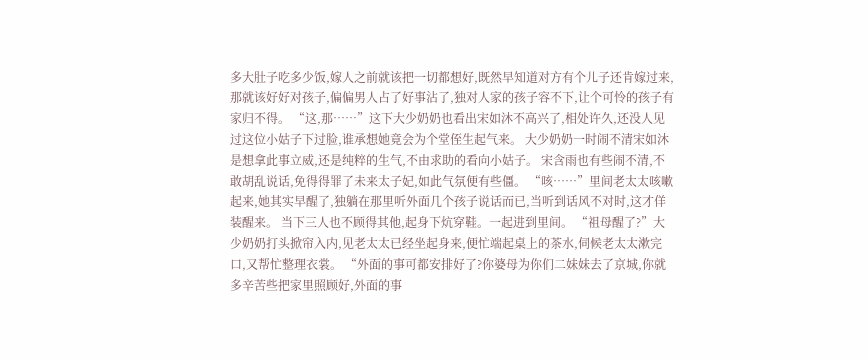多大肚子吃多少饭,嫁人之前就该把一切都想好,既然早知道对方有个儿子还肯嫁过来,那就该好好对孩子,偏偏男人占了好事沾了,独对人家的孩子容不下,让个可怜的孩子有家归不得。 “这,那……”这下大少奶奶也看出宋如沐不高兴了,相处许久,还没人见过这位小姑子下过脸,谁承想她竟会为个堂侄生起气来。 大少奶奶一时闹不清宋如沐是想拿此事立威,还是纯粹的生气,不由求助的看向小姑子。 宋含雨也有些闹不清,不敢胡乱说话,免得得罪了未来太子妃,如此气氛便有些僵。 “咳……”里间老太太咳嗽起来,她其实早醒了,独躺在那里听外面几个孩子说话而已,当听到话风不对时,这才佯装醒来。 当下三人也不顾得其他,起身下炕穿鞋。一起进到里间。 “祖母醒了?”大少奶奶打头掀帘入内,见老太太已经坐起身来,便忙端起桌上的茶水,伺候老太太漱完口,又帮忙整理衣裳。 “外面的事可都安排好了?你婆母为你们二妹妹去了京城,你就多辛苦些把家里照顾好,外面的事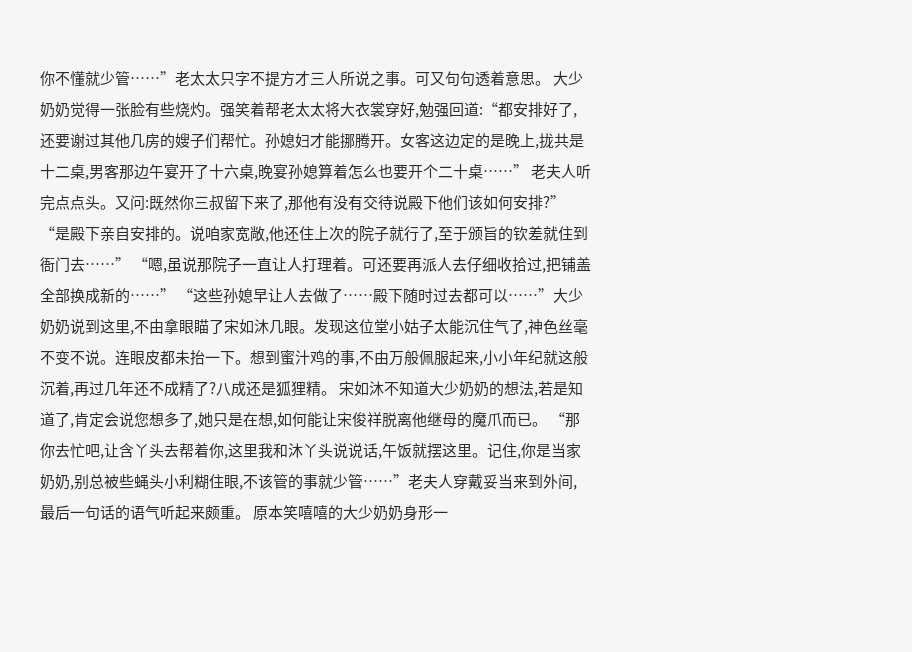你不懂就少管……”老太太只字不提方才三人所说之事。可又句句透着意思。 大少奶奶觉得一张脸有些烧灼。强笑着帮老太太将大衣裳穿好,勉强回道:“都安排好了,还要谢过其他几房的嫂子们帮忙。孙媳妇才能挪腾开。女客这边定的是晚上,拢共是十二桌,男客那边午宴开了十六桌,晚宴孙媳算着怎么也要开个二十桌……” 老夫人听完点点头。又问:既然你三叔留下来了,那他有没有交待说殿下他们该如何安排?” “是殿下亲自安排的。说咱家宽敞,他还住上次的院子就行了,至于颁旨的钦差就住到衙门去……” “嗯,虽说那院子一直让人打理着。可还要再派人去仔细收拾过,把铺盖全部换成新的……” “这些孙媳早让人去做了……殿下随时过去都可以……”大少奶奶说到这里,不由拿眼瞄了宋如沐几眼。发现这位堂小姑子太能沉住气了,神色丝毫不变不说。连眼皮都未抬一下。想到蜜汁鸡的事,不由万般佩服起来,小小年纪就这般沉着,再过几年还不成精了?八成还是狐狸精。 宋如沐不知道大少奶奶的想法,若是知道了,肯定会说您想多了,她只是在想,如何能让宋俊祥脱离他继母的魔爪而已。 “那你去忙吧,让含丫头去帮着你,这里我和沐丫头说说话,午饭就摆这里。记住,你是当家奶奶,别总被些蝇头小利糊住眼,不该管的事就少管……”老夫人穿戴妥当来到外间,最后一句话的语气听起来颇重。 原本笑嘻嘻的大少奶奶身形一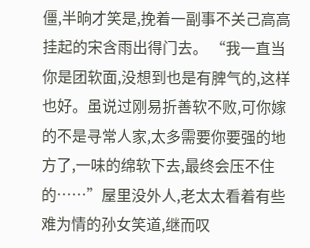僵,半晌才笑是,挽着一副事不关己高高挂起的宋含雨出得门去。 “我一直当你是团软面,没想到也是有脾气的,这样也好。虽说过刚易折善软不败,可你嫁的不是寻常人家,太多需要你要强的地方了,一味的绵软下去,最终会压不住的……”屋里没外人,老太太看着有些难为情的孙女笑道,继而叹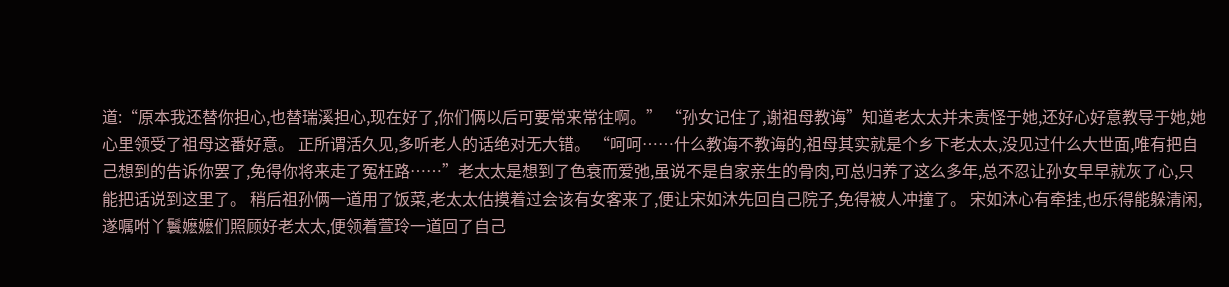道:“原本我还替你担心,也替瑞溪担心,现在好了,你们俩以后可要常来常往啊。” “孙女记住了,谢祖母教诲”知道老太太并未责怪于她,还好心好意教导于她,她心里领受了祖母这番好意。 正所谓活久见,多听老人的话绝对无大错。 “呵呵……什么教诲不教诲的,祖母其实就是个乡下老太太,没见过什么大世面,唯有把自己想到的告诉你罢了,免得你将来走了冤枉路……”老太太是想到了色衰而爱弛,虽说不是自家亲生的骨肉,可总归养了这么多年,总不忍让孙女早早就灰了心,只能把话说到这里了。 稍后祖孙俩一道用了饭菜,老太太估摸着过会该有女客来了,便让宋如沐先回自己院子,免得被人冲撞了。 宋如沐心有牵挂,也乐得能躲清闲,遂嘱咐丫鬟嬷嬷们照顾好老太太,便领着萱玲一道回了自己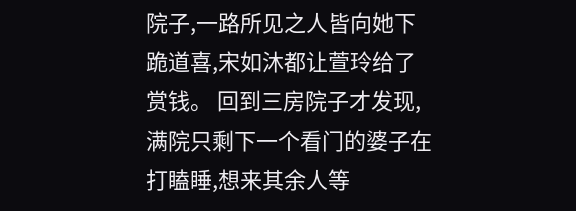院子,一路所见之人皆向她下跪道喜,宋如沐都让萱玲给了赏钱。 回到三房院子才发现,满院只剩下一个看门的婆子在打瞌睡,想来其余人等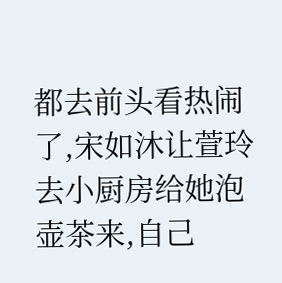都去前头看热闹了,宋如沐让萱玲去小厨房给她泡壶茶来,自己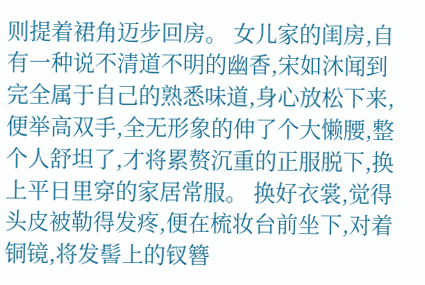则提着裙角迈步回房。 女儿家的闺房,自有一种说不清道不明的幽香,宋如沐闻到完全属于自己的熟悉味道,身心放松下来,便举高双手,全无形象的伸了个大懒腰,整个人舒坦了,才将累赘沉重的正服脱下,换上平日里穿的家居常服。 换好衣裳,觉得头皮被勒得发疼,便在梳妆台前坐下,对着铜镜,将发髻上的钗簪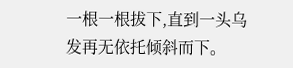一根一根拔下,直到一头乌发再无依托倾斜而下。